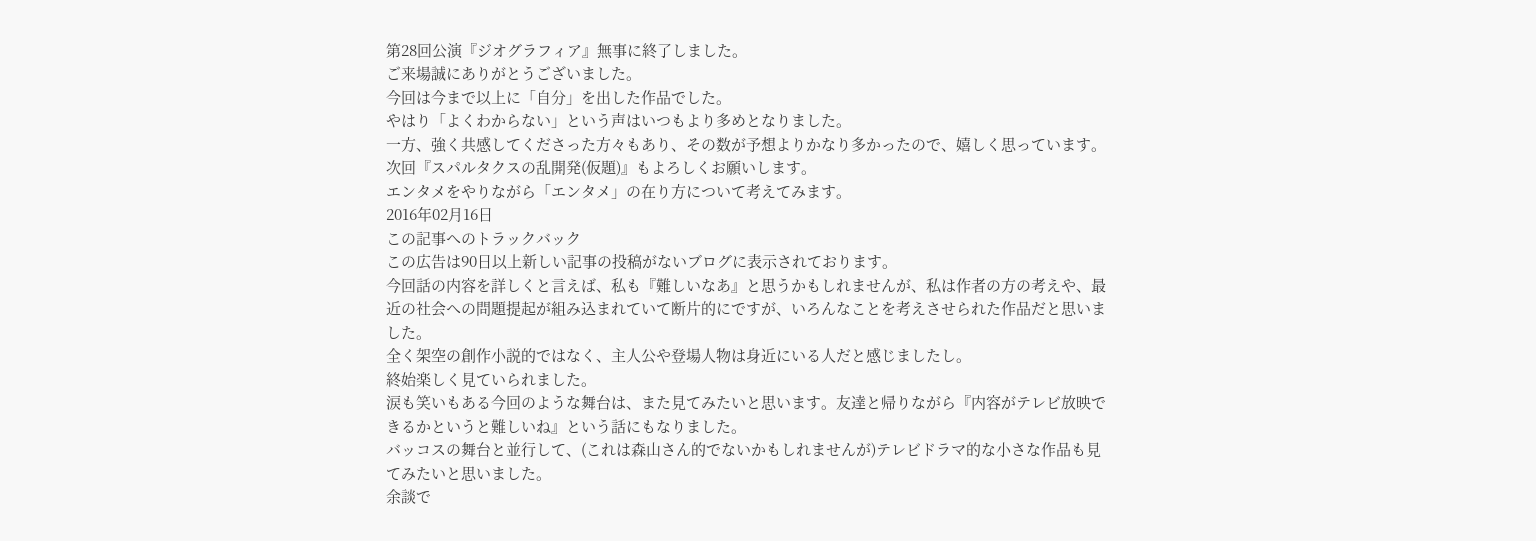第28回公演『ジオグラフィア』無事に終了しました。
ご来場誠にありがとうございました。
今回は今まで以上に「自分」を出した作品でした。
やはり「よくわからない」という声はいつもより多めとなりました。
一方、強く共感してくださった方々もあり、その数が予想よりかなり多かったので、嬉しく思っています。
次回『スパルタクスの乱開発(仮題)』もよろしくお願いします。
エンタメをやりながら「エンタメ」の在り方について考えてみます。
2016年02月16日
この記事へのトラックバック
この広告は90日以上新しい記事の投稿がないブログに表示されております。
今回話の内容を詳しくと言えば、私も『難しいなあ』と思うかもしれませんが、私は作者の方の考えや、最近の社会への問題提起が組み込まれていて断片的にですが、いろんなことを考えさせられた作品だと思いました。
全く架空の創作小説的ではなく、主人公や登場人物は身近にいる人だと感じましたし。
終始楽しく見ていられました。
涙も笑いもある今回のような舞台は、また見てみたいと思います。友達と帰りながら『内容がテレビ放映できるかというと難しいね』という話にもなりました。
バッコスの舞台と並行して、(これは森山さん的でないかもしれませんが)テレビドラマ的な小さな作品も見てみたいと思いました。
余談で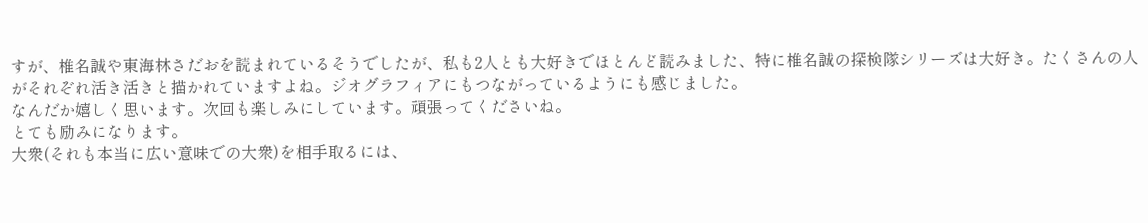すが、椎名誠や東海林さだおを読まれているそうでしたが、私も2人とも大好きでほとんど読みました、特に椎名誠の探検隊シリーズは大好き。たくさんの人がそれぞれ活き活きと描かれていますよね。ジオグラフィアにもつながっているようにも感じました。
なんだか嬉しく思います。次回も楽しみにしています。頑張ってくださいね。
とても励みになります。
大衆(それも本当に広い意味での大衆)を相手取るには、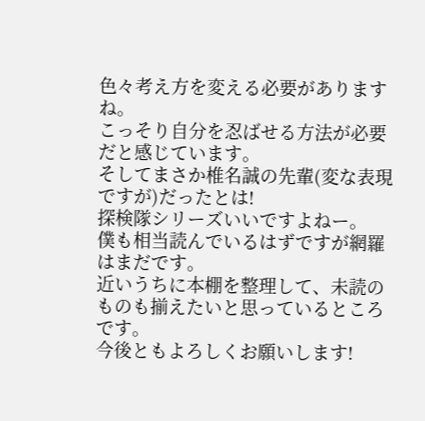色々考え方を変える必要がありますね。
こっそり自分を忍ばせる方法が必要だと感じています。
そしてまさか椎名誠の先輩(変な表現ですが)だったとは!
探検隊シリーズいいですよねー。
僕も相当読んでいるはずですが網羅はまだです。
近いうちに本棚を整理して、未読のものも揃えたいと思っているところです。
今後ともよろしくお願いします!